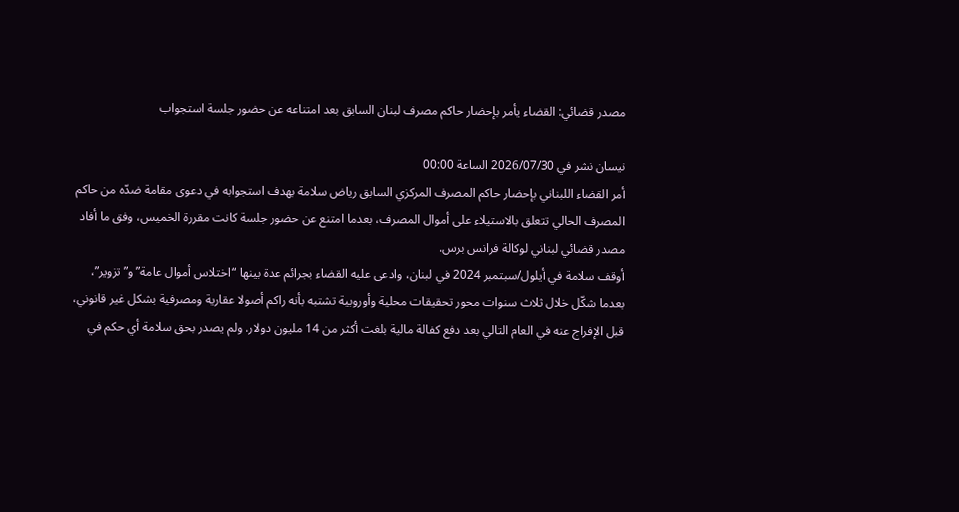مصدر قضائي: القضاء يأمر بإحضار حاكم مصرف لبنان السابق بعد امتناعه عن حضور جلسة استجواب

نيسان نشر في 2026/07/30 الساعة 00:00
أمر القضاء اللبناني بإحضار حاكم المصرف المركزي السابق رياض سلامة بهدف استجوابه في دعوى مقامة ضدّه من حاكم المصرف الحالي تتعلق بالاستيلاء على أموال المصرف، بعدما امتنع عن حضور جلسة كانت مقررة الخميس، وفق ما أفاد مصدر قضائي لبناني لوكالة فرانس برس.
أوقف سلامة في أيلول/سبتمبر 2024 في لبنان، وادعى عليه القضاء بجرائم عدة بينها “اختلاس أموال عامة” و”تزوير”، بعدما شكّل خلال ثلاث سنوات محور تحقيقات محلية وأوروبية تشتبه بأنه راكم أصولا عقارية ومصرفية بشكل غير قانوني، قبل الإفراج عنه في العام التالي بعد دفع كفالة مالية بلغت أكثر من 14 مليون دولار. ولم يصدر بحق سلامة أي حكم في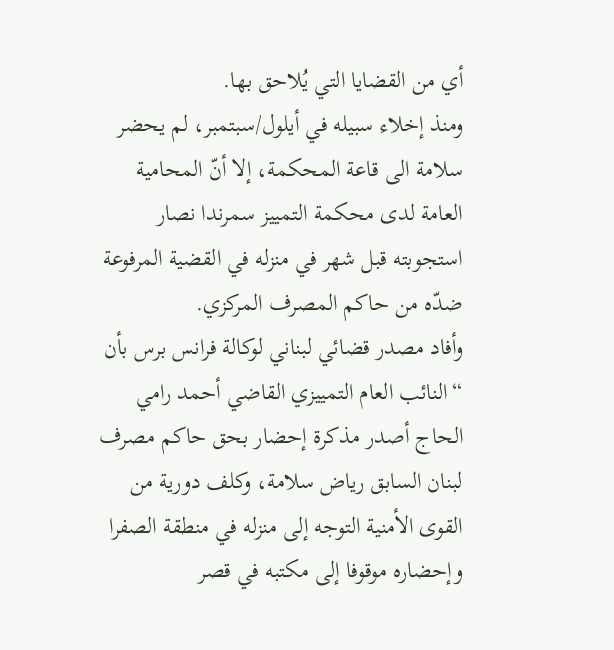أي من القضايا التي يُلاحق بها.
ومنذ إخلاء سبيله في أيلول/سبتمبر، لم يحضر سلامة الى قاعة المحكمة، إلا أنّ المحامية العامة لدى محكمة التمييز سمرندا نصار استجوبته قبل شهر في منزله في القضية المرفوعة ضدّه من حاكم المصرف المركزي.
وأفاد مصدر قضائي لبناني لوكالة فرانس برس بأن “النائب العام التمييزي القاضي أحمد رامي الحاج أصدر مذكرة إحضار بحق حاكم مصرف لبنان السابق رياض سلامة، وكلف دورية من القوى الأمنية التوجه إلى منزله في منطقة الصفرا وإحضاره موقوفا إلى مكتبه في قصر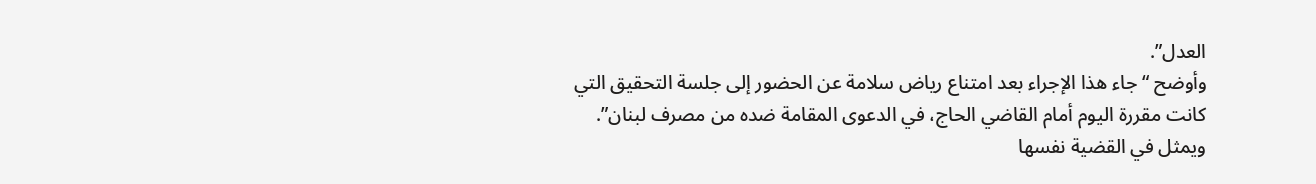العدل”.
وأوضح “جاء هذا الإجراء بعد امتناع رياض سلامة عن الحضور إلى جلسة التحقيق التي كانت مقررة اليوم أمام القاضي الحاج، في الدعوى المقامة ضده من مصرف لبنان”.
ويمثل في القضية نفسها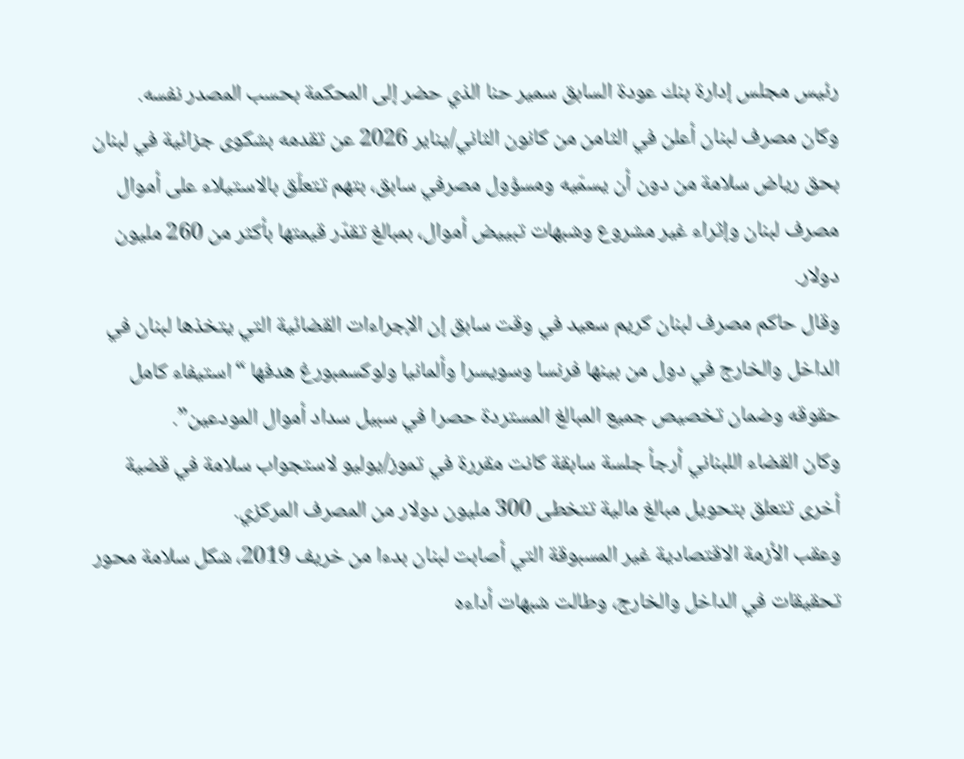رئيس مجلس إدارة بنك عودة السابق سمير حنا الذي حضر إلى المحكمة بحسب المصدر نفسه.
وكان مصرف لبنان أعلن في الثامن من كانون الثاني/يناير 2026 عن تقدمه بشكوى جزائية في لبنان بحق رياض سلامة من دون أن يسمّيه ومسؤول مصرفي سابق، بتهم تتعلّق بالاستيلاء على أموال مصرف لبنان وإثراء غير مشروع وشبهات تبييض أموال، بمبالغ تقدّر قيمتها بأكثر من 260 مليون دولار.
وقال حاكم مصرف لبنان كريم سعيد في وقت سابق إن الإجراءات القضائية التي يتخذها لبنان في الداخل والخارج في دول من بينها فرنسا وسويسرا وألمانيا ولوكسمبورغ هدفها “استيفاء كامل حقوقه وضمان تخصيص جميع المبالغ المستردة حصرا في سبيل سداد أموال المودعين”.
وكان القضاء اللبناني أرجأ جلسة سابقة كانت مقررة في تموز/يوليو لاستجواب سلامة في قضية أخرى تتعلق بتحويل مبالغ مالية تتخطى 300 مليون دولار من المصرف المركزي.
وعقب الأزمة الاقتصادية غير المسبوقة التي أصابت لبنان بدءا من خريف 2019، شكل سلامة محور تحقيقات في الداخل والخارج، وطالت شبهات أداءه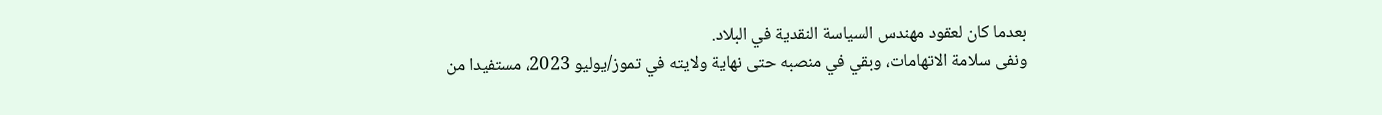بعدما كان لعقود مهندس السياسة النقدية في البلاد.
ونفى سلامة الاتهامات، وبقي في منصبه حتى نهاية ولايته في تموز/يوليو 2023، مستفيدا من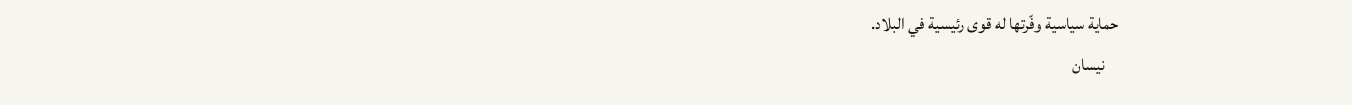حماية سياسية وفّرتها له قوى رئيسية في البلاد.
    نيسان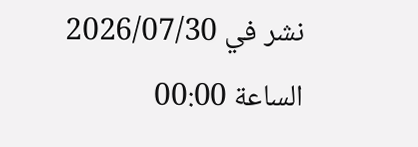نشر في 2026/07/30 الساعة 00:00